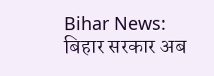Bihar News: बिहार सरकार अब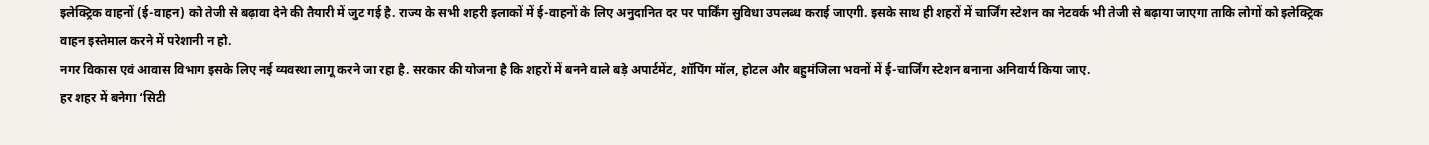इलेक्ट्रिक वाहनों (ई-वाहन) को तेजी से बढ़ावा देने की तैयारी में जुट गई है. राज्य के सभी शहरी इलाकों में ई-वाहनों के लिए अनुदानित दर पर पार्किंग सुविधा उपलब्ध कराई जाएगी. इसके साथ ही शहरों में चार्जिंग स्टेशन का नेटवर्क भी तेजी से बढ़ाया जाएगा ताकि लोगों को इलेक्ट्रिक वाहन इस्तेमाल करने में परेशानी न हो.
नगर विकास एवं आवास विभाग इसके लिए नई व्यवस्था लागू करने जा रहा है. सरकार की योजना है कि शहरों में बनने वाले बड़े अपार्टमेंट, शॉपिंग मॉल, होटल और बहुमंजिला भवनों में ई-चार्जिंग स्टेशन बनाना अनिवार्य किया जाए.
हर शहर में बनेगा ‘सिटी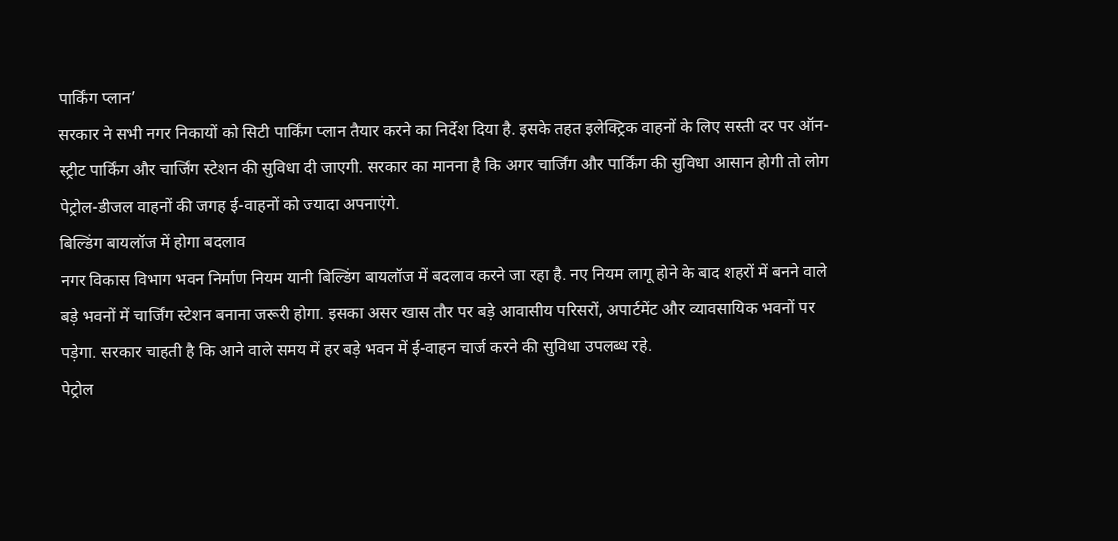पार्किंग प्लान’
सरकार ने सभी नगर निकायों को सिटी पार्किंग प्लान तैयार करने का निर्देश दिया है. इसके तहत इलेक्ट्रिक वाहनों के लिए सस्ती दर पर ऑन-स्ट्रीट पार्किंग और चार्जिंग स्टेशन की सुविधा दी जाएगी. सरकार का मानना है कि अगर चार्जिंग और पार्किंग की सुविधा आसान होगी तो लोग पेट्रोल-डीजल वाहनों की जगह ई-वाहनों को ज्यादा अपनाएंगे.
बिल्डिंग बायलॉज में होगा बदलाव
नगर विकास विभाग भवन निर्माण नियम यानी बिल्डिंग बायलॉज में बदलाव करने जा रहा है. नए नियम लागू होने के बाद शहरों में बनने वाले बड़े भवनों में चार्जिंग स्टेशन बनाना जरूरी होगा. इसका असर खास तौर पर बड़े आवासीय परिसरों, अपार्टमेंट और व्यावसायिक भवनों पर पड़ेगा. सरकार चाहती है कि आने वाले समय में हर बड़े भवन में ई-वाहन चार्ज करने की सुविधा उपलब्ध रहे.
पेट्रोल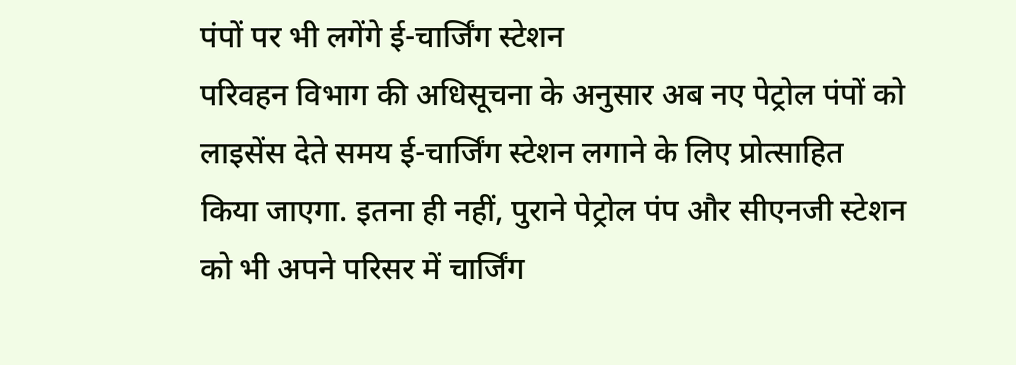पंपों पर भी लगेंगे ई-चार्जिंग स्टेशन
परिवहन विभाग की अधिसूचना के अनुसार अब नए पेट्रोल पंपों को लाइसेंस देते समय ई-चार्जिंग स्टेशन लगाने के लिए प्रोत्साहित किया जाएगा. इतना ही नहीं, पुराने पेट्रोल पंप और सीएनजी स्टेशन को भी अपने परिसर में चार्जिंग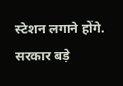स्टेशन लगाने होंगे. सरकार बड़े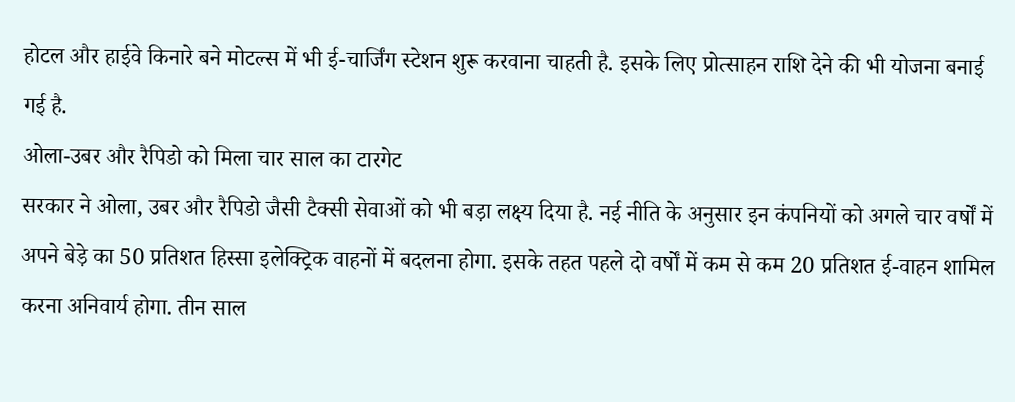होटल और हाईवे किनारे बने मोटल्स में भी ई-चार्जिंग स्टेशन शुरू करवाना चाहती है. इसके लिए प्रोत्साहन राशि देने की भी योजना बनाई गई है.
ओला-उबर और रैपिडो को मिला चार साल का टारगेट
सरकार ने ओला, उबर और रैपिडो जैसी टैक्सी सेवाओं को भी बड़ा लक्ष्य दिया है. नई नीति के अनुसार इन कंपनियों को अगले चार वर्षों में अपने बेड़े का 50 प्रतिशत हिस्सा इलेक्ट्रिक वाहनों में बदलना होगा. इसके तहत पहले दो वर्षों में कम से कम 20 प्रतिशत ई-वाहन शामिल करना अनिवार्य होगा. तीन साल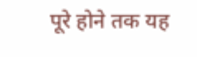पूरे होने तक यह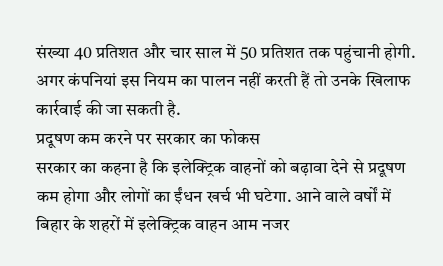संख्या 40 प्रतिशत और चार साल में 50 प्रतिशत तक पहुंचानी होगी.
अगर कंपनियां इस नियम का पालन नहीं करती हैं तो उनके खिलाफ कार्रवाई की जा सकती है.
प्रदूषण कम करने पर सरकार का फोकस
सरकार का कहना है कि इलेक्ट्रिक वाहनों को बढ़ावा देने से प्रदूषण कम होगा और लोगों का ईंधन खर्च भी घटेगा. आने वाले वर्षों में बिहार के शहरों में इलेक्ट्रिक वाहन आम नजर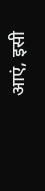आएं, इसी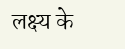लक्ष्य के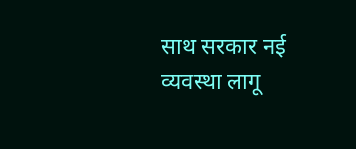साथ सरकार नई व्यवस्था लागू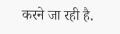करने जा रही है.